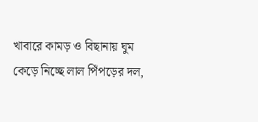খাবারে কামড় ও বিছানায় ঘুম কেড়ে নিচ্ছে লাল পিঁপড়ের দল,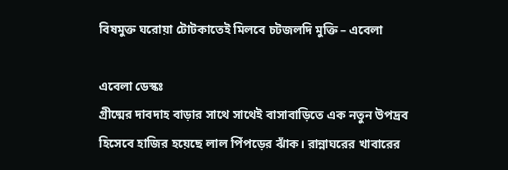বিষমুক্ত ঘরোয়া টোটকাতেই মিলবে চটজলদি মুক্তি – এবেলা

এবেলা ডেস্কঃ
গ্রীষ্মের দাবদাহ বাড়ার সাথে সাথেই বাসাবাড়িতে এক নতুন উপদ্রব হিসেবে হাজির হয়েছে লাল পিঁপড়ের ঝাঁক। রান্নাঘরের খাবারের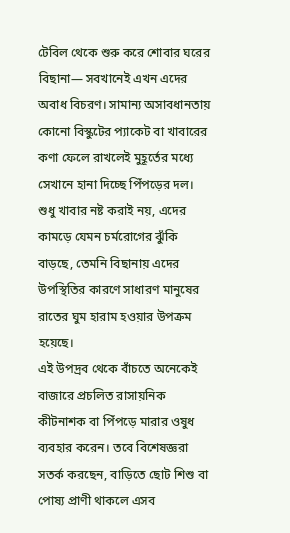টেবিল থেকে শুরু করে শোবার ঘরের বিছানা— সবখানেই এখন এদের অবাধ বিচরণ। সামান্য অসাবধানতায় কোনো বিস্কুটের প্যাকেট বা খাবারের কণা ফেলে রাখলেই মুহূর্তের মধ্যে সেখানে হানা দিচ্ছে পিঁপড়ের দল। শুধু খাবার নষ্ট করাই নয়, এদের কামড়ে যেমন চর্মরোগের ঝুঁকি বাড়ছে, তেমনি বিছানায় এদের উপস্থিতির কারণে সাধারণ মানুষের রাতের ঘুম হারাম হওয়ার উপক্রম হয়েছে।
এই উপদ্রব থেকে বাঁচতে অনেকেই বাজারে প্রচলিত রাসায়নিক কীটনাশক বা পিঁপড়ে মারার ওষুধ ব্যবহার করেন। তবে বিশেষজ্ঞরা সতর্ক করছেন, বাড়িতে ছোট শিশু বা পোষ্য প্রাণী থাকলে এসব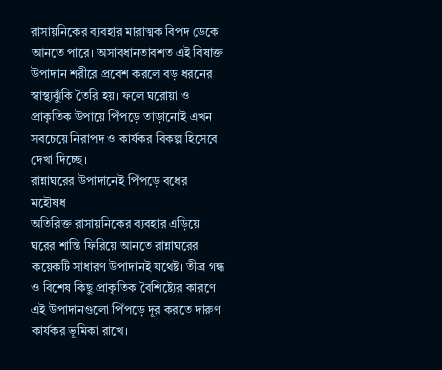রাসায়নিকের ব্যবহার মারাত্মক বিপদ ডেকে আনতে পারে। অসাবধানতাবশত এই বিষাক্ত উপাদান শরীরে প্রবেশ করলে বড় ধরনের স্বাস্থ্যঝুঁকি তৈরি হয়। ফলে ঘরোয়া ও প্রাকৃতিক উপায়ে পিঁপড়ে তাড়ানোই এখন সবচেয়ে নিরাপদ ও কার্যকর বিকল্প হিসেবে দেখা দিচ্ছে।
রান্নাঘরের উপাদানেই পিঁপড়ে বধের মহৌষধ
অতিরিক্ত রাসায়নিকের ব্যবহার এড়িয়ে ঘরের শান্তি ফিরিয়ে আনতে রান্নাঘরের কয়েকটি সাধারণ উপাদানই যথেষ্ট। তীব্র গন্ধ ও বিশেষ কিছু প্রাকৃতিক বৈশিষ্ট্যের কারণে এই উপাদানগুলো পিঁপড়ে দূর করতে দারুণ কার্যকর ভূমিকা রাখে।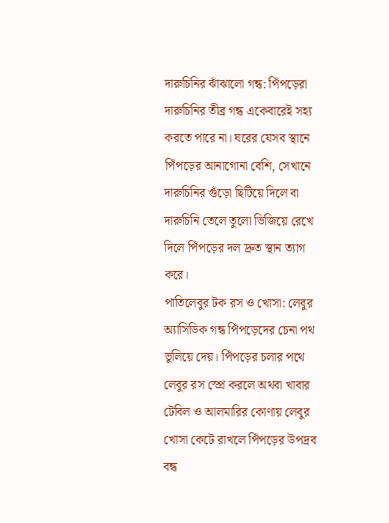দারুচিনির ঝাঁঝালো গন্ধ: পিঁপড়েরা দারুচিনির তীব্র গন্ধ একেবারেই সহ্য করতে পারে না। ঘরের যেসব স্থানে পিঁপড়ের আনাগোনা বেশি, সেখানে দারুচিনির গুঁড়ো ছিটিয়ে দিলে বা দারুচিনি তেলে তুলো ভিজিয়ে রেখে দিলে পিঁপড়ের দল দ্রুত স্থান ত্যাগ করে।
পাতিলেবুর টক রস ও খোসা: লেবুর অ্যাসিডিক গন্ধ পিঁপড়েদের চেনা পথ ভুলিয়ে দেয়। পিঁপড়ের চলার পথে লেবুর রস স্প্রে করলে অথবা খাবার টেবিল ও আলমারির কোণায় লেবুর খোসা কেটে রাখলে পিঁপড়ের উপদ্রব বন্ধ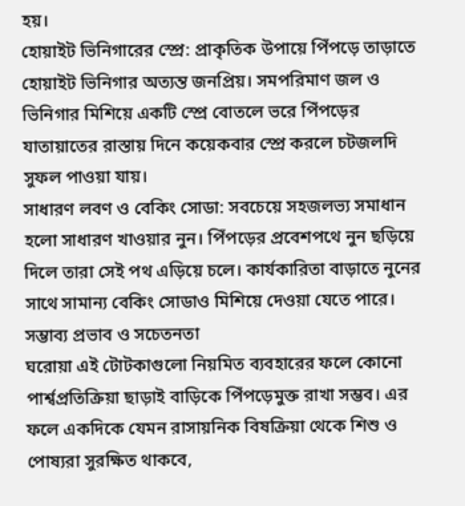হয়।
হোয়াইট ভিনিগারের স্প্রে: প্রাকৃতিক উপায়ে পিঁপড়ে তাড়াতে হোয়াইট ভিনিগার অত্যন্ত জনপ্রিয়। সমপরিমাণ জল ও ভিনিগার মিশিয়ে একটি স্প্রে বোতলে ভরে পিঁপড়ের যাতায়াতের রাস্তায় দিনে কয়েকবার স্প্রে করলে চটজলদি সুফল পাওয়া যায়।
সাধারণ লবণ ও বেকিং সোডা: সবচেয়ে সহজলভ্য সমাধান হলো সাধারণ খাওয়ার নুন। পিঁপড়ের প্রবেশপথে নুন ছড়িয়ে দিলে তারা সেই পথ এড়িয়ে চলে। কার্যকারিতা বাড়াতে নুনের সাথে সামান্য বেকিং সোডাও মিশিয়ে দেওয়া যেতে পারে।
সম্ভাব্য প্রভাব ও সচেতনতা
ঘরোয়া এই টোটকাগুলো নিয়মিত ব্যবহারের ফলে কোনো পার্শ্বপ্রতিক্রিয়া ছাড়াই বাড়িকে পিঁপড়েমুক্ত রাখা সম্ভব। এর ফলে একদিকে যেমন রাসায়নিক বিষক্রিয়া থেকে শিশু ও পোষ্যরা সুরক্ষিত থাকবে,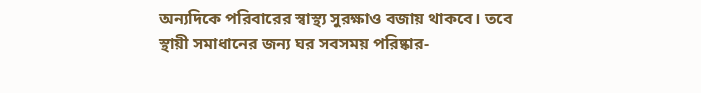অন্যদিকে পরিবারের স্বাস্থ্য সুরক্ষাও বজায় থাকবে। তবে স্থায়ী সমাধানের জন্য ঘর সবসময় পরিষ্কার-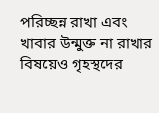পরিচ্ছন্ন রাখা এবং খাবার উন্মুক্ত না রাখার বিষয়েও গৃহস্থদের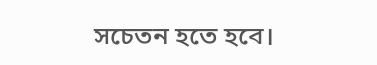সচেতন হতে হবে।